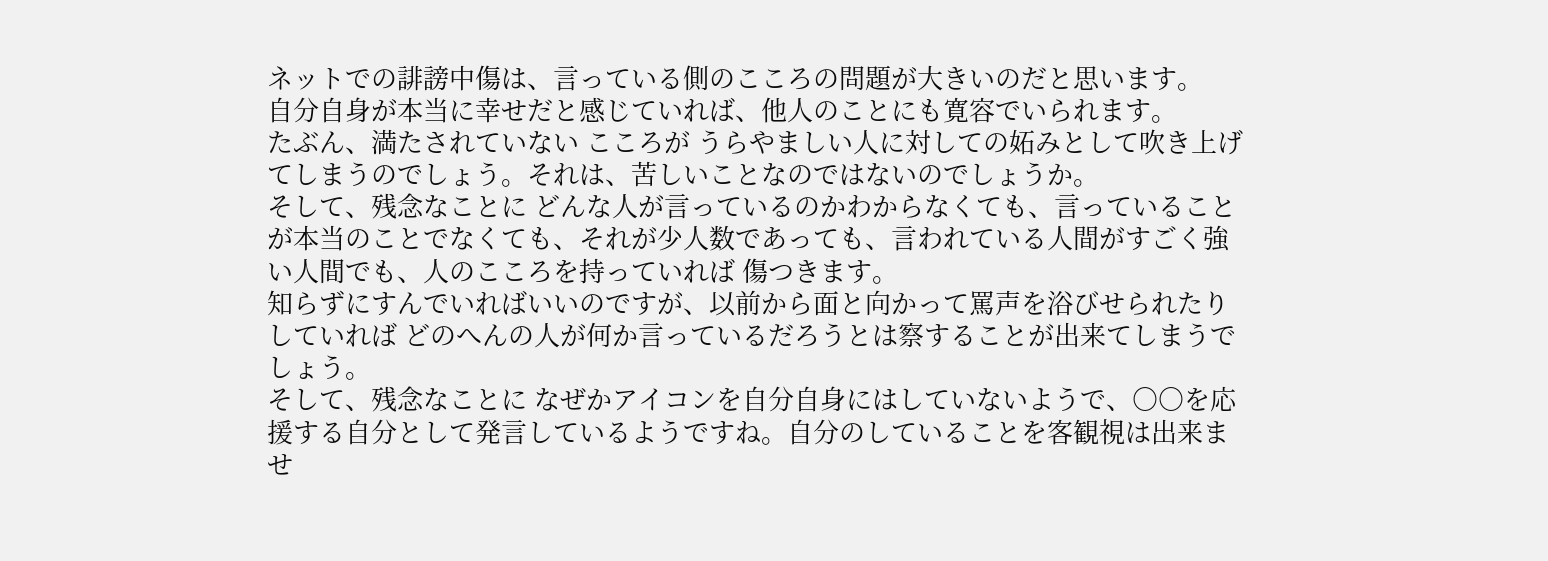ネットでの誹謗中傷は、言っている側のこころの問題が大きいのだと思います。
自分自身が本当に幸せだと感じていれば、他人のことにも寛容でいられます。
たぶん、満たされていない こころが うらやましい人に対しての妬みとして吹き上げてしまうのでしょう。それは、苦しいことなのではないのでしょうか。
そして、残念なことに どんな人が言っているのかわからなくても、言っていることが本当のことでなくても、それが少人数であっても、言われている人間がすごく強い人間でも、人のこころを持っていれば 傷つきます。
知らずにすんでいればいいのですが、以前から面と向かって罵声を浴びせられたりしていれば どのへんの人が何か言っているだろうとは察することが出来てしまうでしょう。
そして、残念なことに なぜかアイコンを自分自身にはしていないようで、○○を応援する自分として発言しているようですね。自分のしていることを客観視は出来ませ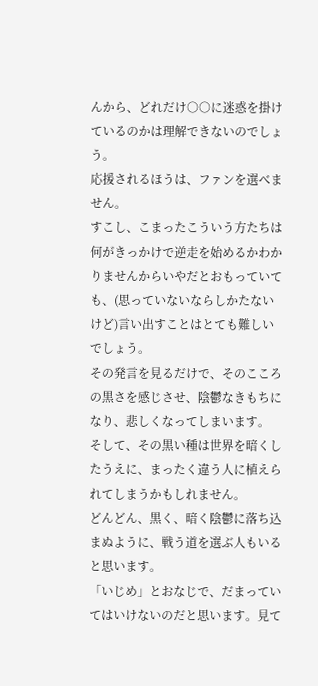んから、どれだけ○○に迷惑を掛けているのかは理解できないのでしょう。
応援されるほうは、ファンを選べません。
すこし、こまったこういう方たちは 何がきっかけで逆走を始めるかわかりませんからいやだとおもっていても、(思っていないならしかたないけど)言い出すことはとても難しいでしょう。
その発言を見るだけで、そのこころの黒さを感じさせ、陰鬱なきもちになり、悲しくなってしまいます。
そして、その黒い種は世界を暗くしたうえに、まったく違う人に植えられてしまうかもしれません。
どんどん、黒く、暗く陰鬱に落ち込まぬように、戦う道を選ぶ人もいると思います。
「いじめ」とおなじで、だまっていてはいけないのだと思います。見て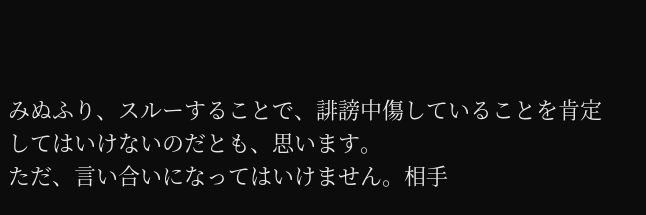みぬふり、スルーすることで、誹謗中傷していることを肯定してはいけないのだとも、思います。
ただ、言い合いになってはいけません。相手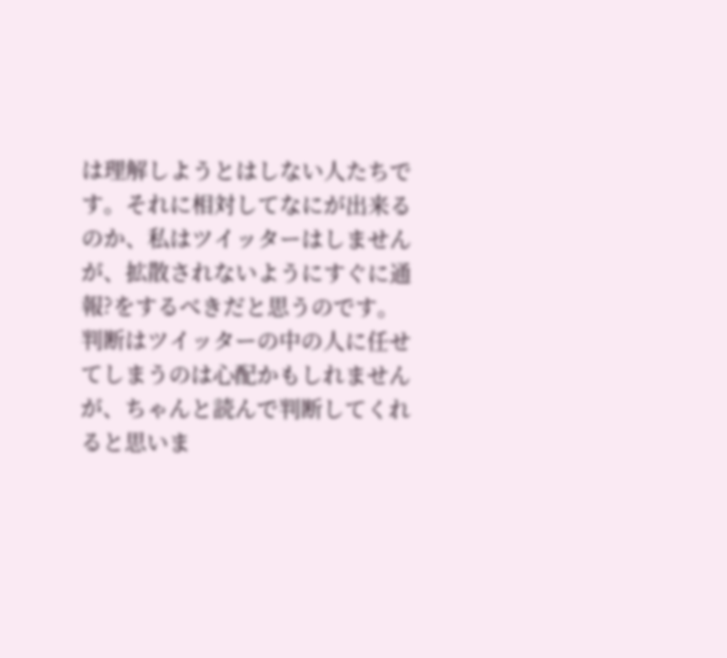は理解しようとはしない人たちです。それに相対してなにが出来るのか、私はツイッターはしませんが、拡散されないようにすぐに通報?をするべきだと思うのです。 判断はツイッターの中の人に任せてしまうのは心配かもしれませんが、ちゃんと読んで判断してくれると思いま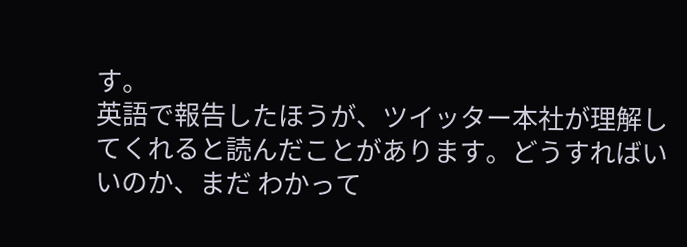す。
英語で報告したほうが、ツイッター本社が理解してくれると読んだことがあります。どうすればいいのか、まだ わかって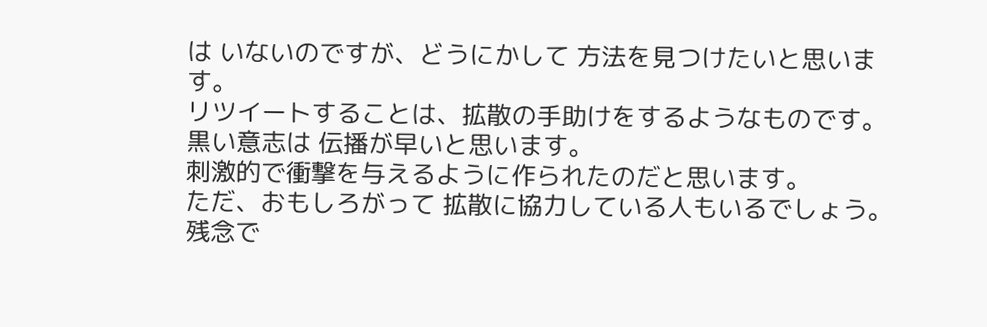は いないのですが、どうにかして 方法を見つけたいと思います。
リツイートすることは、拡散の手助けをするようなものです。
黒い意志は 伝播が早いと思います。
刺激的で衝撃を与えるように作られたのだと思います。
ただ、おもしろがって 拡散に協力している人もいるでしょう。
残念で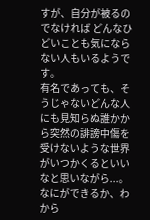すが、自分が被るのでなければ どんなひどいことも気にならない人もいるようです。
有名であっても、そうじゃないどんな人にも見知らぬ誰かから突然の誹謗中傷を受けないような世界がいつかくるといいなと思いながら...。
なにができるか、わから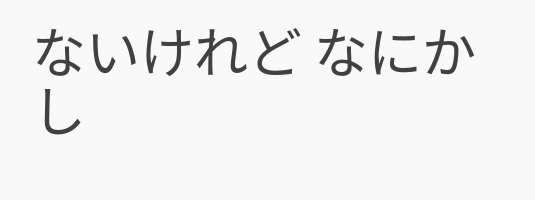ないけれど なにかし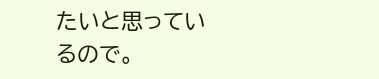たいと思っているので。